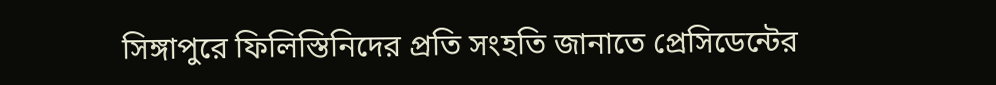সিঙ্গাপুরে ফিলিস্তিনিদের প্রতি সংহতি জানাতে প্রেসিডেন্টের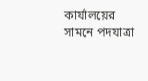কার্যালয়ের সামনে পদযাত্রা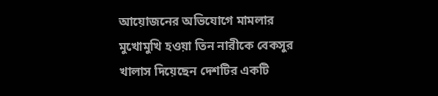আয়োজনের অভিযোগে মামলার মুখোমুখি হওয়া তিন নারীকে বেকসুর খালাস দিয়েছেন দেশটির একটি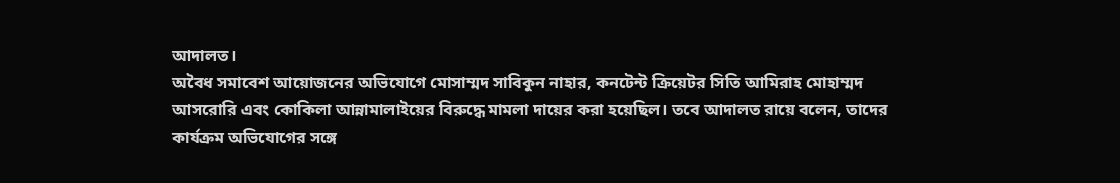আদালত।
অবৈধ সমাবেশ আয়োজনের অভিযোগে মোসাম্মদ সাবিকুন নাহার, কনটেন্ট ক্রিয়েটর সিতি আমিরাহ মোহাম্মদ আসরোরি এবং কোকিলা আন্নামালাইয়ের বিরুদ্ধে মামলা দায়ের করা হয়েছিল। তবে আদালত রায়ে বলেন, তাদের কার্যক্রম অভিযোগের সঙ্গে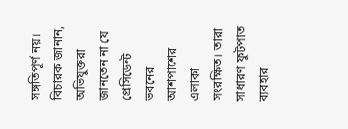সঙ্গতিপূর্ণ নয়।
বিচারক জানান, অভিযুক্তরা জানতেন না যে প্রেসিডেন্ট ভবনের আশপাশের এলাকা সংরক্ষিত। তারা সাধারণ ফুটপাত ব্যবহার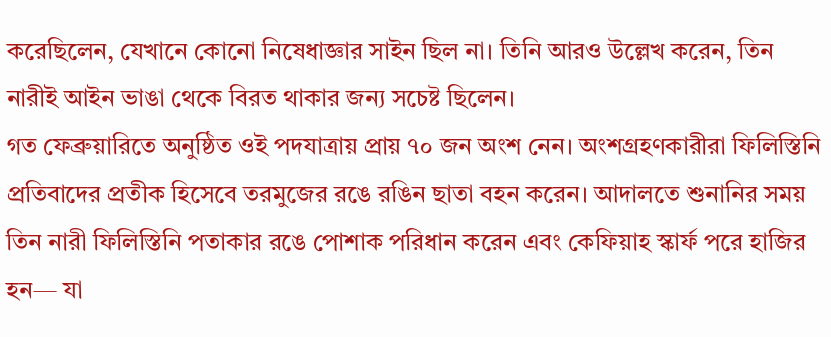করেছিলেন, যেখানে কোনো নিষেধাজ্ঞার সাইন ছিল না। তিনি আরও উল্লেখ করেন, তিন নারীই আইন ভাঙা থেকে বিরত থাকার জন্য সচেষ্ট ছিলেন।
গত ফেব্রুয়ারিতে অনুষ্ঠিত ওই পদযাত্রায় প্রায় ৭০ জন অংশ নেন। অংশগ্রহণকারীরা ফিলিস্তিনি প্রতিবাদের প্রতীক হিসেবে তরমুজের রঙে রঙিন ছাতা বহন করেন। আদালতে শুনানির সময় তিন নারী ফিলিস্তিনি পতাকার রঙে পোশাক পরিধান করেন এবং কেফিয়াহ স্কার্ফ পরে হাজির হন— যা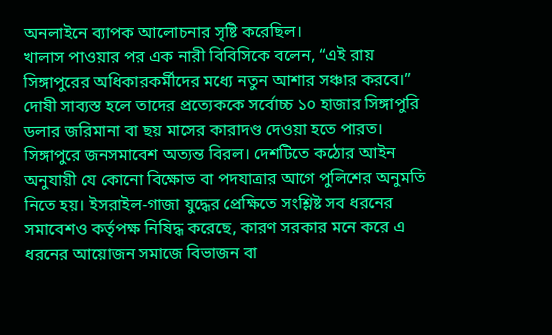অনলাইনে ব্যাপক আলোচনার সৃষ্টি করেছিল।
খালাস পাওয়ার পর এক নারী বিবিসিকে বলেন, “এই রায় সিঙ্গাপুরের অধিকারকর্মীদের মধ্যে নতুন আশার সঞ্চার করবে।”
দোষী সাব্যস্ত হলে তাদের প্রত্যেককে সর্বোচ্চ ১০ হাজার সিঙ্গাপুরি ডলার জরিমানা বা ছয় মাসের কারাদণ্ড দেওয়া হতে পারত।
সিঙ্গাপুরে জনসমাবেশ অত্যন্ত বিরল। দেশটিতে কঠোর আইন অনুযায়ী যে কোনো বিক্ষোভ বা পদযাত্রার আগে পুলিশের অনুমতি নিতে হয়। ইসরাইল-গাজা যুদ্ধের প্রেক্ষিতে সংশ্লিষ্ট সব ধরনের সমাবেশও কর্তৃপক্ষ নিষিদ্ধ করেছে, কারণ সরকার মনে করে এ ধরনের আয়োজন সমাজে বিভাজন বা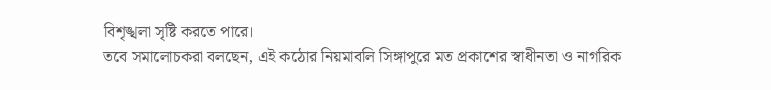বিশৃঙ্খলা সৃষ্টি করতে পারে।
তবে সমালোচকরা বলছেন, এই কঠোর নিয়মাবলি সিঙ্গাপুরে মত প্রকাশের স্বাধীনতা ও নাগরিক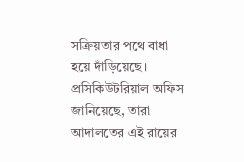সক্রিয়তার পথে বাধা হয়ে দাঁড়িয়েছে।
প্রসিকিউটরিয়াল অফিস জানিয়েছে, তারা আদালতের এই রায়ের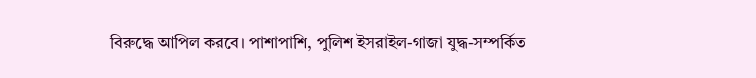বিরুদ্ধে আপিল করবে। পাশাপাশি, পুলিশ ইসরাইল-গাজা যুদ্ধ-সম্পর্কিত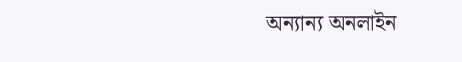অন্যান্য অনলাইন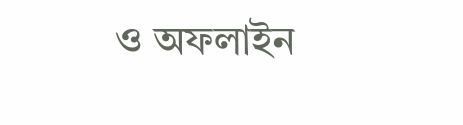ও অফলাইন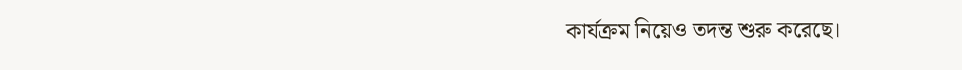কার্যক্রম নিয়েও তদন্ত শুরু করেছে।